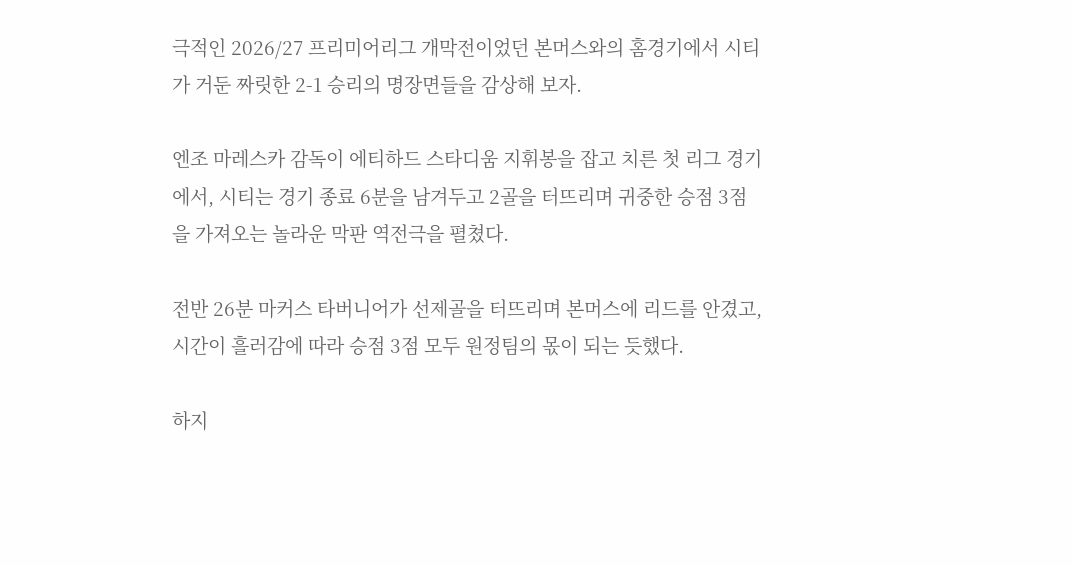극적인 2026/27 프리미어리그 개막전이었던 본머스와의 홈경기에서 시티가 거둔 짜릿한 2-1 승리의 명장면들을 감상해 보자.

엔조 마레스카 감독이 에티하드 스타디움 지휘봉을 잡고 치른 첫 리그 경기에서, 시티는 경기 종료 6분을 남겨두고 2골을 터뜨리며 귀중한 승점 3점을 가져오는 놀라운 막판 역전극을 펼쳤다.

전반 26분 마커스 타버니어가 선제골을 터뜨리며 본머스에 리드를 안겼고, 시간이 흘러감에 따라 승점 3점 모두 원정팀의 몫이 되는 듯했다.

하지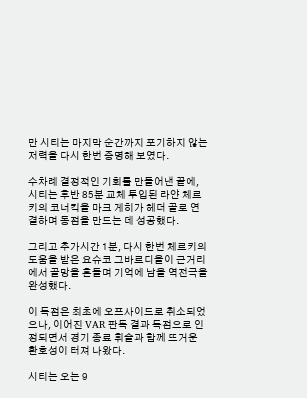만 시티는 마지막 순간까지 포기하지 않는 저력을 다시 한번 증명해 보였다.

수차례 결정적인 기회를 만들어낸 끝에, 시티는 후반 85분 교체 투입된 라얀 체르키의 코너킥을 마크 게히가 헤더 골로 연결하며 동점을 만드는 데 성공했다.

그리고 추가시간 1분, 다시 한번 체르키의 도움을 받은 요슈코 그바르디올이 근거리에서 골망을 흔들며 기억에 남을 역전극을 완성했다.

이 득점은 최초에 오프사이드로 취소되었으나, 이어진 VAR 판독 결과 득점으로 인정되면서 경기 종료 휘슬과 함께 뜨거운 환호성이 터져 나왔다.

시티는 오는 9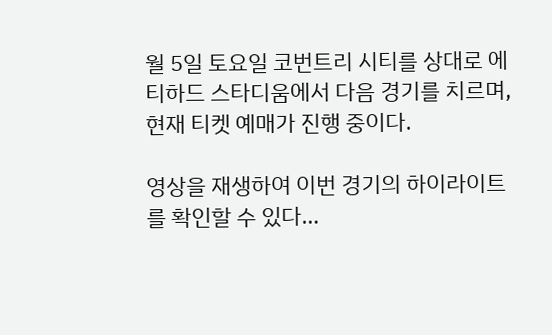월 5일 토요일 코번트리 시티를 상대로 에티하드 스타디움에서 다음 경기를 치르며, 현재 티켓 예매가 진행 중이다.

영상을 재생하여 이번 경기의 하이라이트를 확인할 수 있다…